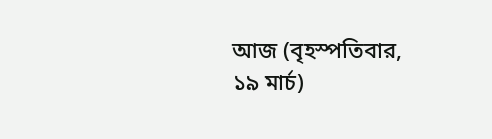আজ (বৃহস্পতিবার, ১৯ মার্চ)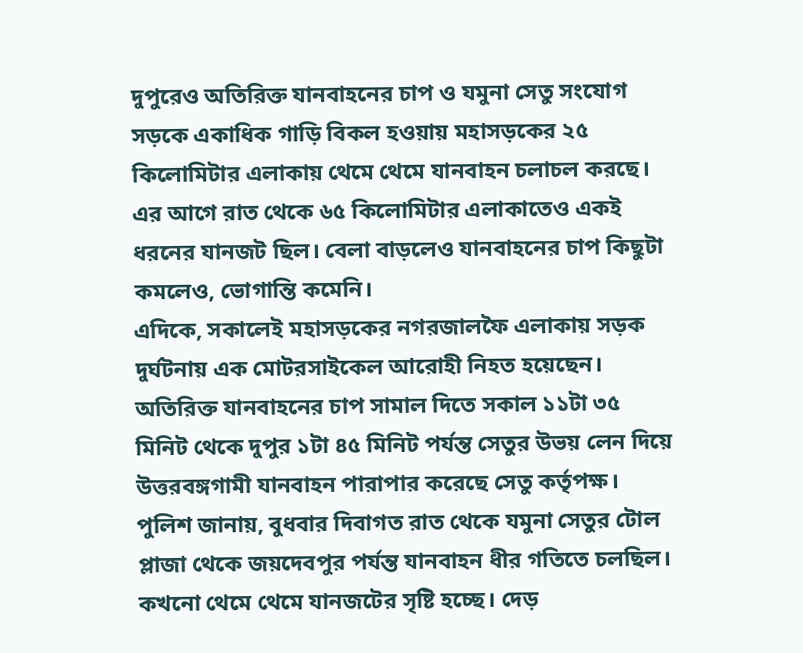দুপুরেও অতিরিক্ত যানবাহনের চাপ ও যমুনা সেতু সংযোগ সড়কে একাধিক গাড়ি বিকল হওয়ায় মহাসড়কের ২৫ কিলোমিটার এলাকায় থেমে থেমে যানবাহন চলাচল করছে। এর আগে রাত থেকে ৬৫ কিলোমিটার এলাকাতেও একই ধরনের যানজট ছিল। বেলা বাড়লেও যানবাহনের চাপ কিছুটা কমলেও, ভোগান্তি কমেনি।
এদিকে, সকালেই মহাসড়কের নগরজালফৈ এলাকায় সড়ক দুর্ঘটনায় এক মোটরসাইকেল আরোহী নিহত হয়েছেন।
অতিরিক্ত যানবাহনের চাপ সামাল দিতে সকাল ১১টা ৩৫ মিনিট থেকে দুপুর ১টা ৪৫ মিনিট পর্যন্ত সেতুর উভয় লেন দিয়ে উত্তরবঙ্গগামী যানবাহন পারাপার করেছে সেতু কর্তৃপক্ষ।
পুলিশ জানায়, বুধবার দিবাগত রাত থেকে যমুনা সেতুর টোল প্লাজা থেকে জয়দেবপুর পর্যন্ত যানবাহন ধীর গতিতে চলছিল। কখনো থেমে থেমে যানজটের সৃষ্টি হচ্ছে। দেড়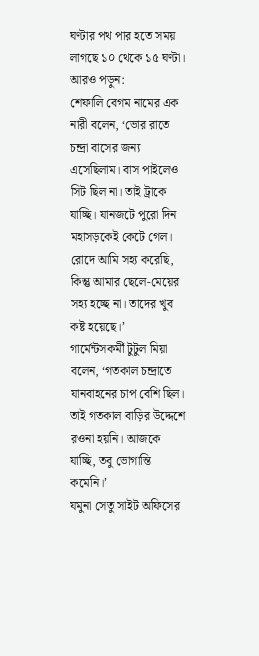ঘণ্টার পথ পার হতে সময় লাগছে ১০ থেকে ১৫ ঘণ্টা।
আরও পড়ুন:
শেফালি বেগম নামের এক নারী বলেন, ‘ভোর রাতে চন্দ্রা বাসের জন্য এসেছিলাম। বাস পাইলেও সিট ছিল না। তাই ট্রাকে যাচ্ছি। যানজটে পুরো দিন মহাসড়কেই কেটে গেল। রোদে আমি সহ্য করেছি, কিন্তু আমার ছেলে-মেয়ের সহ্য হচ্ছে না। তাদের খুব কষ্ট হয়েছে।’
গার্মেন্টসকর্মী টুটুল মিয়া বলেন, ‘গতকাল চন্দ্রাতে যানবাহনের চাপ বেশি ছিল। তাই গতকাল বাড়ির উদ্দেশে রওনা হয়নি। আজকে যাচ্ছি, তবু ভোগান্তি কমেনি।’
যমুনা সেতু সাইট অফিসের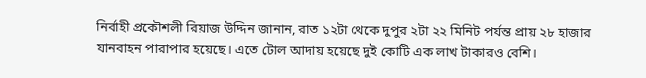নির্বাহী প্রকৌশলী রিয়াজ উদ্দিন জানান, রাত ১২টা থেকে দুপুর ২টা ২২ মিনিট পর্যন্ত প্রায় ২৮ হাজার যানবাহন পারাপার হয়েছে। এতে টোল আদায় হয়েছে দুই কোটি এক লাখ টাকারও বেশি।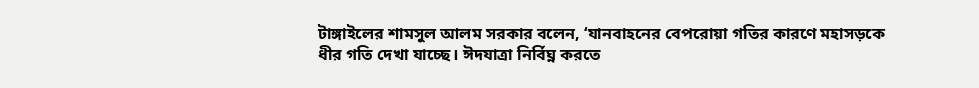টাঙ্গাইলের শামসুল আলম সরকার বলেন, ‘যানবাহনের বেপরোয়া গতির কারণে মহাসড়কে ধীর গতি দেখা যাচ্ছে। ঈদযাত্রা নির্বিঘ্ন করতে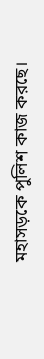মহাসড়কে পুলিশ কাজ করছে।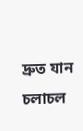দ্রুত যান চলাচল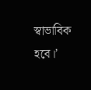স্বাভাবিক হবে।’